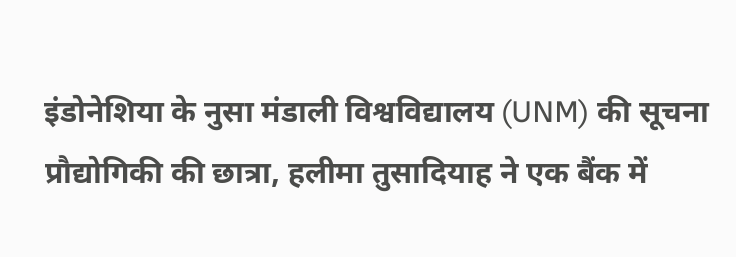इंडोनेशिया के नुसा मंडाली विश्वविद्यालय (UNM) की सूचना प्रौद्योगिकी की छात्रा, हलीमा तुसादियाह ने एक बैंक में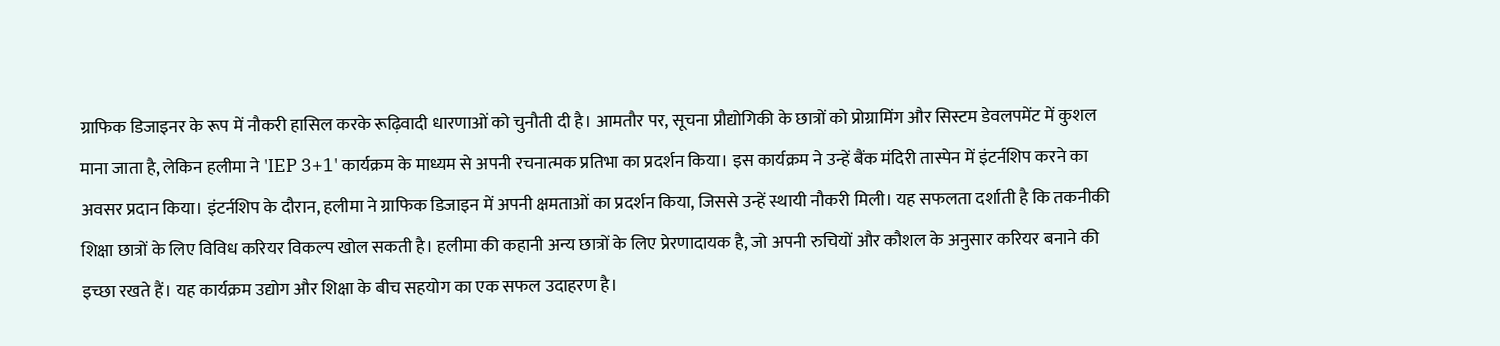ग्राफिक डिजाइनर के रूप में नौकरी हासिल करके रूढ़िवादी धारणाओं को चुनौती दी है। आमतौर पर, सूचना प्रौद्योगिकी के छात्रों को प्रोग्रामिंग और सिस्टम डेवलपमेंट में कुशल माना जाता है, लेकिन हलीमा ने 'IEP 3+1' कार्यक्रम के माध्यम से अपनी रचनात्मक प्रतिभा का प्रदर्शन किया। इस कार्यक्रम ने उन्हें बैंक मंदिरी तास्पेन में इंटर्नशिप करने का अवसर प्रदान किया। इंटर्नशिप के दौरान, हलीमा ने ग्राफिक डिजाइन में अपनी क्षमताओं का प्रदर्शन किया, जिससे उन्हें स्थायी नौकरी मिली। यह सफलता दर्शाती है कि तकनीकी शिक्षा छात्रों के लिए विविध करियर विकल्प खोल सकती है। हलीमा की कहानी अन्य छात्रों के लिए प्रेरणादायक है, जो अपनी रुचियों और कौशल के अनुसार करियर बनाने की इच्छा रखते हैं। यह कार्यक्रम उद्योग और शिक्षा के बीच सहयोग का एक सफल उदाहरण है।